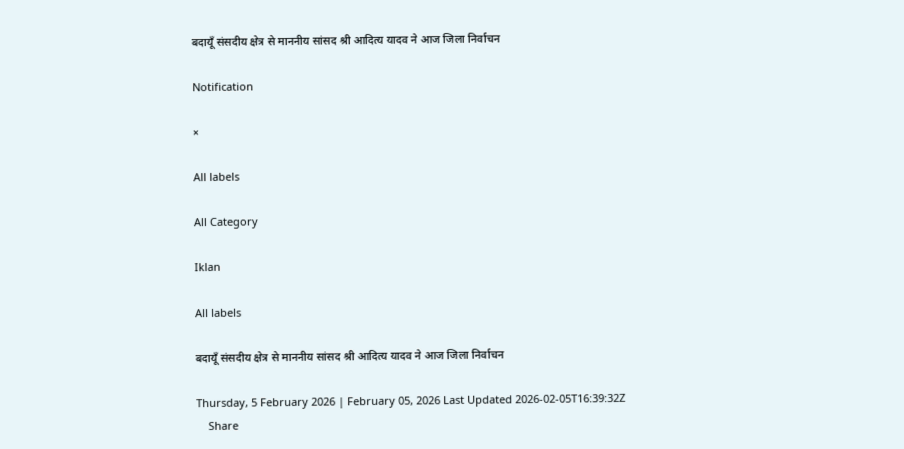बदायूँ संसदीय क्षेत्र से माननीय सांसद श्री आदित्य यादव ने आज जिला निर्वाचन

Notification

×

All labels

All Category

Iklan

All labels

बदायूँ संसदीय क्षेत्र से माननीय सांसद श्री आदित्य यादव ने आज जिला निर्वाचन

Thursday, 5 February 2026 | February 05, 2026 Last Updated 2026-02-05T16:39:32Z
    Share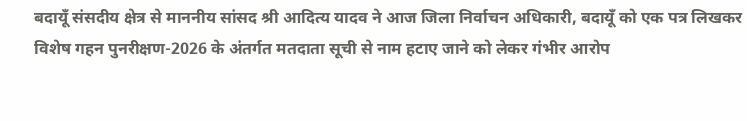बदायूँ संसदीय क्षेत्र से माननीय सांसद श्री आदित्य यादव ने आज जिला निर्वाचन अधिकारी, बदायूँ को एक पत्र लिखकर विशेष गहन पुनरीक्षण-2026 के अंतर्गत मतदाता सूची से नाम हटाए जाने को लेकर गंभीर आरोप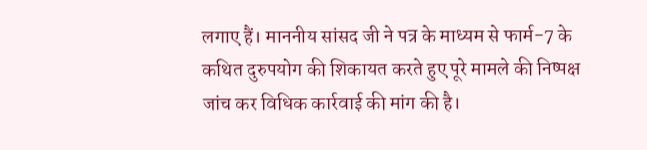लगाए हैं। माननीय सांसद जी ने पत्र के माध्यम से फार्म-7 के कथित दुरुपयोग की शिकायत करते हुए पूरे मामले की निष्पक्ष जांच कर विधिक कार्रवाई की मांग की है।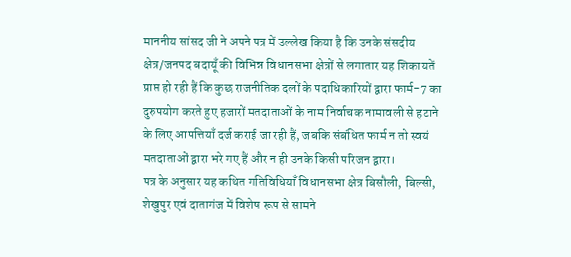माननीय सांसद जी ने अपने पत्र में उल्लेख किया है कि उनके संसदीय क्षेत्र/जनपद बदायूँ की विभिन्न विधानसभा क्षेत्रों से लगातार यह शिकायतें प्राप्त हो रही हैं कि कुछ राजनीतिक दलों के पदाधिकारियों द्वारा फार्म-7 का दुरुपयोग करते हुए हजारों मतदाताओं के नाम निर्वाचक नामावली से हटाने के लिए आपत्तियाँ दर्ज कराई जा रही हैं, जबकि संबंधित फार्म न तो स्वयं मतदाताओं द्वारा भरे गए हैं और न ही उनके किसी परिजन द्वारा।
पत्र के अनुसार यह कथित गतिविधियाँ विधानसभा क्षेत्र बिसौली, बिल्सी, शेखुपुर एवं दातागंज में विशेष रूप से सामने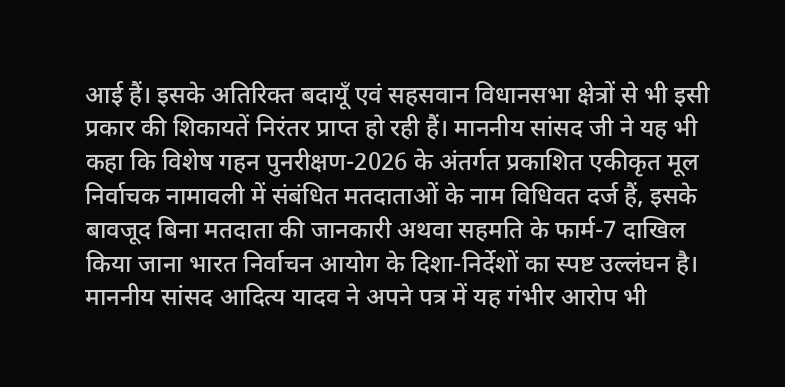आई हैं। इसके अतिरिक्त बदायूँ एवं सहसवान विधानसभा क्षेत्रों से भी इसी प्रकार की शिकायतें निरंतर प्राप्त हो रही हैं। माननीय सांसद जी ने यह भी कहा कि विशेष गहन पुनरीक्षण-2026 के अंतर्गत प्रकाशित एकीकृत मूल निर्वाचक नामावली में संबंधित मतदाताओं के नाम विधिवत दर्ज हैं, इसके बावजूद बिना मतदाता की जानकारी अथवा सहमति के फार्म-7 दाखिल किया जाना भारत निर्वाचन आयोग के दिशा-निर्देशों का स्पष्ट उल्लंघन है। माननीय सांसद आदित्य यादव ने अपने पत्र में यह गंभीर आरोप भी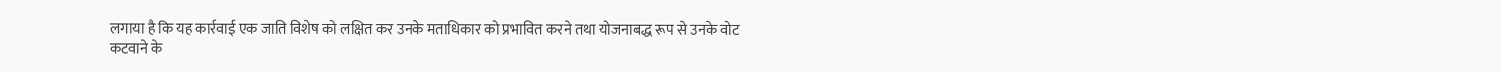लगाया है कि यह कार्रवाई एक जाति विशेष को लक्षित कर उनके मताधिकार को प्रभावित करने तथा योजनाबद्ध रूप से उनके वोट कटवाने के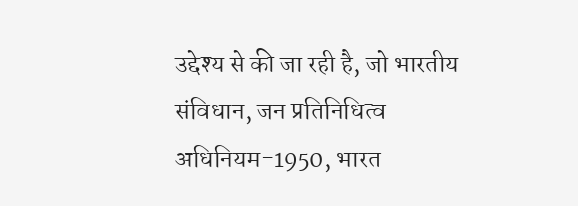उद्देश्य से की जा रही है, जो भारतीय संविधान, जन प्रतिनिधित्व अधिनियम-1950, भारत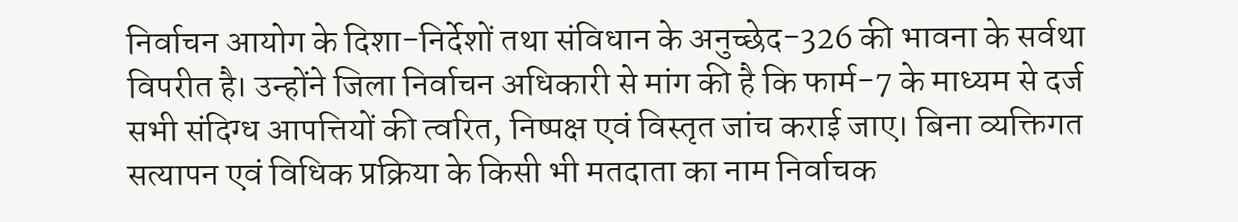निर्वाचन आयोग के दिशा-निर्देशों तथा संविधान के अनुच्छेद-326 की भावना के सर्वथा विपरीत है। उन्होंने जिला निर्वाचन अधिकारी से मांग की है कि फार्म-7 के माध्यम से दर्ज सभी संदिग्ध आपत्तियों की त्वरित, निष्पक्ष एवं विस्तृत जांच कराई जाए। बिना व्यक्तिगत सत्यापन एवं विधिक प्रक्रिया के किसी भी मतदाता का नाम निर्वाचक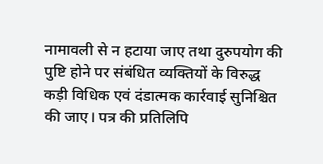नामावली से न हटाया जाए तथा दुरुपयोग की पुष्टि होने पर संबंधित व्यक्तियों के विरुद्ध कड़ी विधिक एवं दंडात्मक कार्रवाई सुनिश्चित की जाए। पत्र की प्रतिलिपि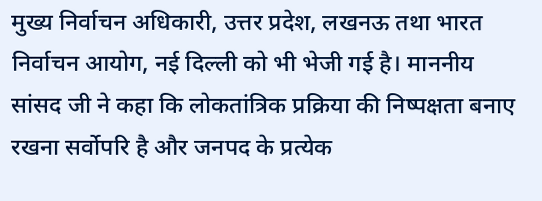मुख्य निर्वाचन अधिकारी, उत्तर प्रदेश, लखनऊ तथा भारत निर्वाचन आयोग, नई दिल्ली को भी भेजी गई है। माननीय सांसद जी ने कहा कि लोकतांत्रिक प्रक्रिया की निष्पक्षता बनाए रखना सर्वोपरि है और जनपद के प्रत्येक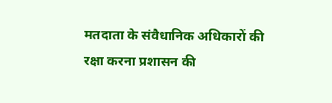मतदाता के संवैधानिक अधिकारों की रक्षा करना प्रशासन की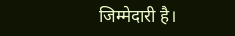जिम्मेदारी है।